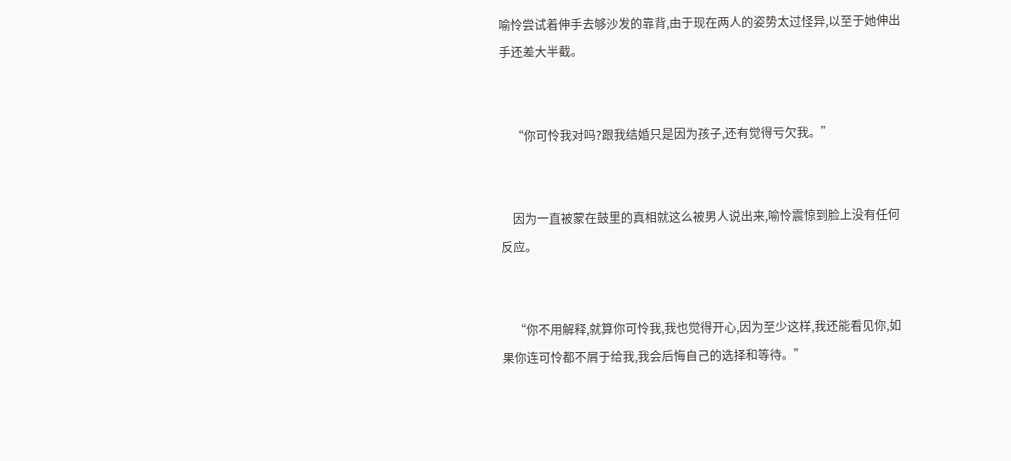喻怜尝试着伸手去够沙发的靠背,由于现在两人的姿势太过怪异,以至于她伸出手还差大半截。


    “你可怜我对吗?跟我结婚只是因为孩子,还有觉得亏欠我。”


    因为一直被蒙在鼓里的真相就这么被男人说出来,喻怜震惊到脸上没有任何反应。


    “你不用解释,就算你可怜我,我也觉得开心,因为至少这样,我还能看见你,如果你连可怜都不屑于给我,我会后悔自己的选择和等待。”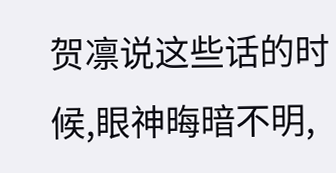贺凛说这些话的时候,眼神晦暗不明,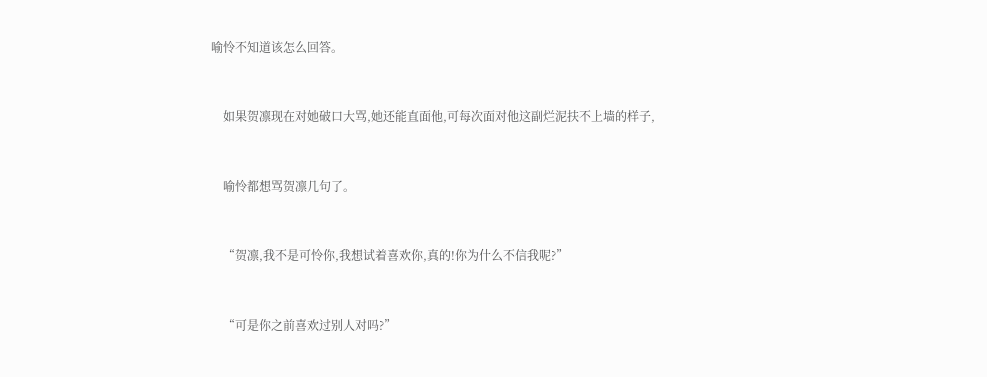喻怜不知道该怎么回答。


    如果贺凛现在对她破口大骂,她还能直面他,可每次面对他这副烂泥扶不上墙的样子,


    喻怜都想骂贺凛几句了。


    “贺凛,我不是可怜你,我想试着喜欢你,真的!你为什么不信我呢?”


    “可是你之前喜欢过别人对吗?”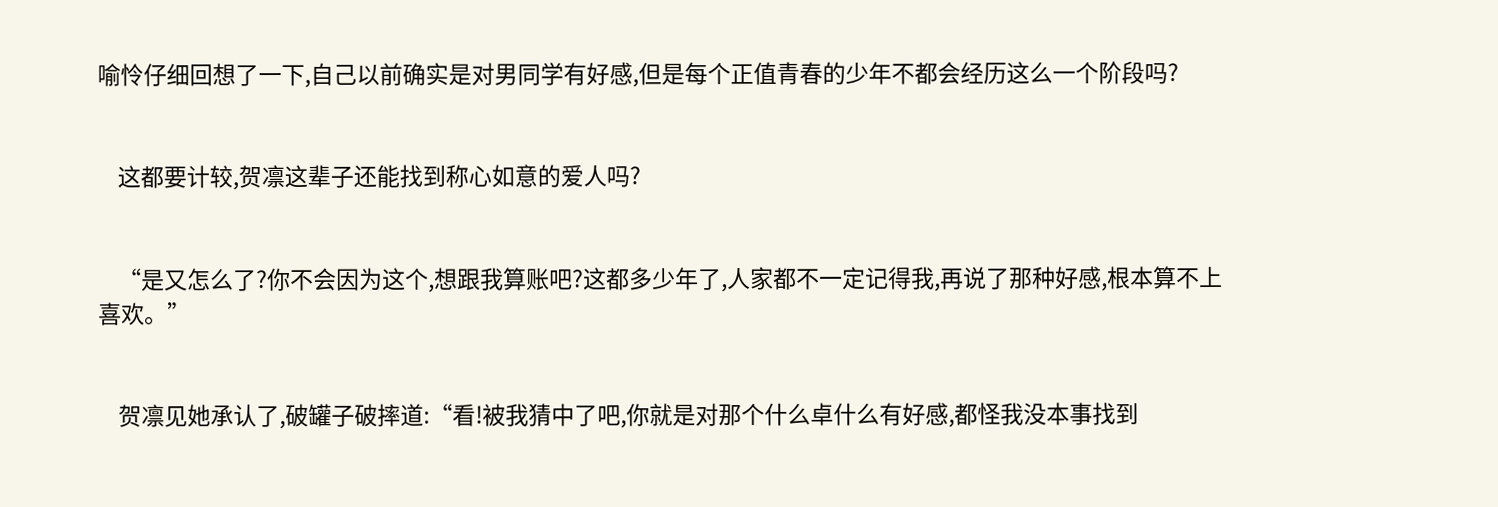喻怜仔细回想了一下,自己以前确实是对男同学有好感,但是每个正值青春的少年不都会经历这么一个阶段吗?


    这都要计较,贺凛这辈子还能找到称心如意的爱人吗?


    “是又怎么了?你不会因为这个,想跟我算账吧?这都多少年了,人家都不一定记得我,再说了那种好感,根本算不上喜欢。”


    贺凛见她承认了,破罐子破摔道:“看!被我猜中了吧,你就是对那个什么卓什么有好感,都怪我没本事找到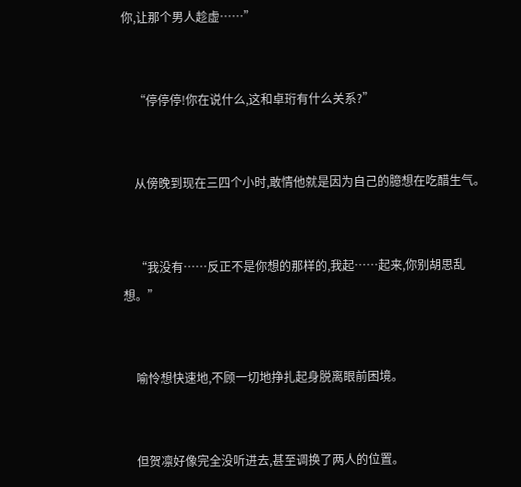你,让那个男人趁虚……”


    “停停停!你在说什么,这和卓珩有什么关系?”


    从傍晚到现在三四个小时,敢情他就是因为自己的臆想在吃醋生气。


    “我没有……反正不是你想的那样的,我起……起来,你别胡思乱想。”


    喻怜想快速地,不顾一切地挣扎起身脱离眼前困境。


    但贺凛好像完全没听进去,甚至调换了两人的位置。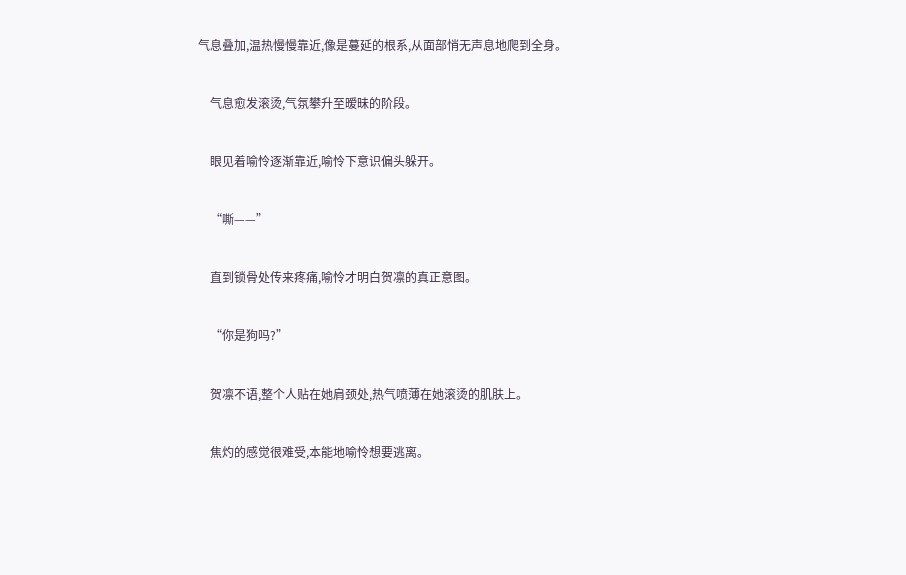气息叠加,温热慢慢靠近,像是蔓延的根系,从面部悄无声息地爬到全身。


    气息愈发滚烫,气氛攀升至暧昧的阶段。


    眼见着喻怜逐渐靠近,喻怜下意识偏头躲开。


    “嘶——”


    直到锁骨处传来疼痛,喻怜才明白贺凛的真正意图。


    “你是狗吗?”


    贺凛不语,整个人贴在她肩颈处,热气喷薄在她滚烫的肌肤上。


    焦灼的感觉很难受,本能地喻怜想要逃离。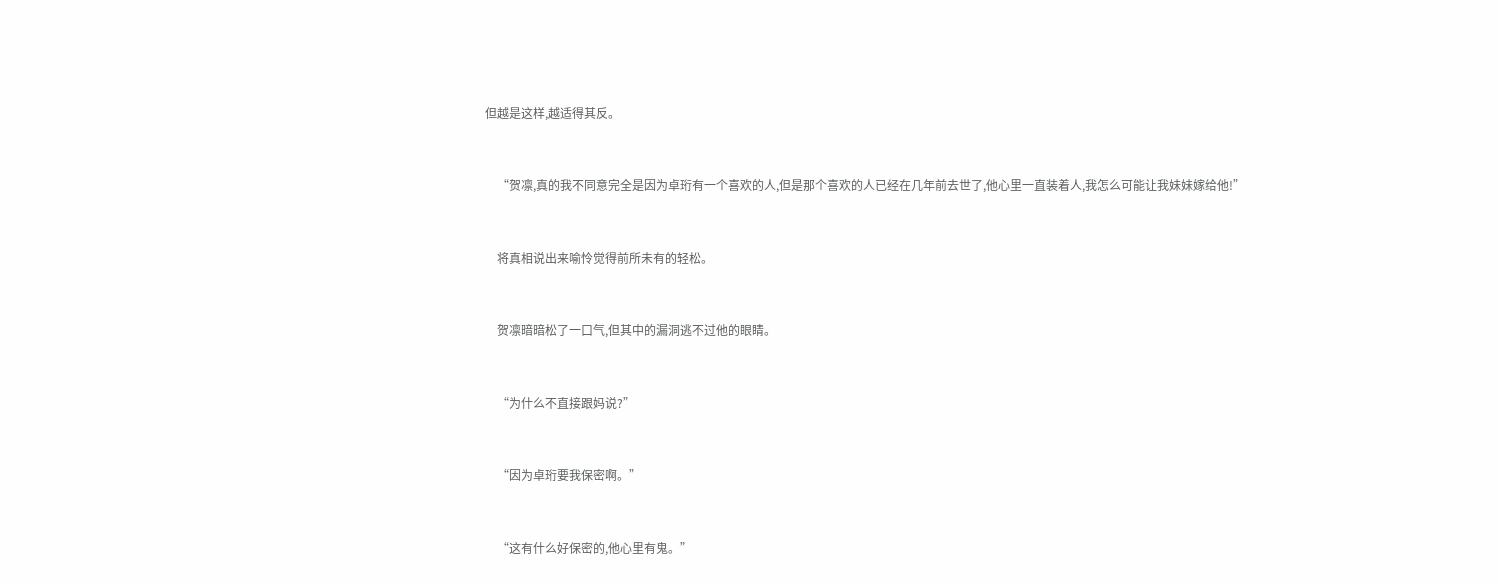但越是这样,越适得其反。


    “贺凛,真的我不同意完全是因为卓珩有一个喜欢的人,但是那个喜欢的人已经在几年前去世了,他心里一直装着人,我怎么可能让我妹妹嫁给他!”


    将真相说出来喻怜觉得前所未有的轻松。


    贺凛暗暗松了一口气,但其中的漏洞逃不过他的眼睛。


    “为什么不直接跟妈说?”


    “因为卓珩要我保密啊。”


    “这有什么好保密的,他心里有鬼。”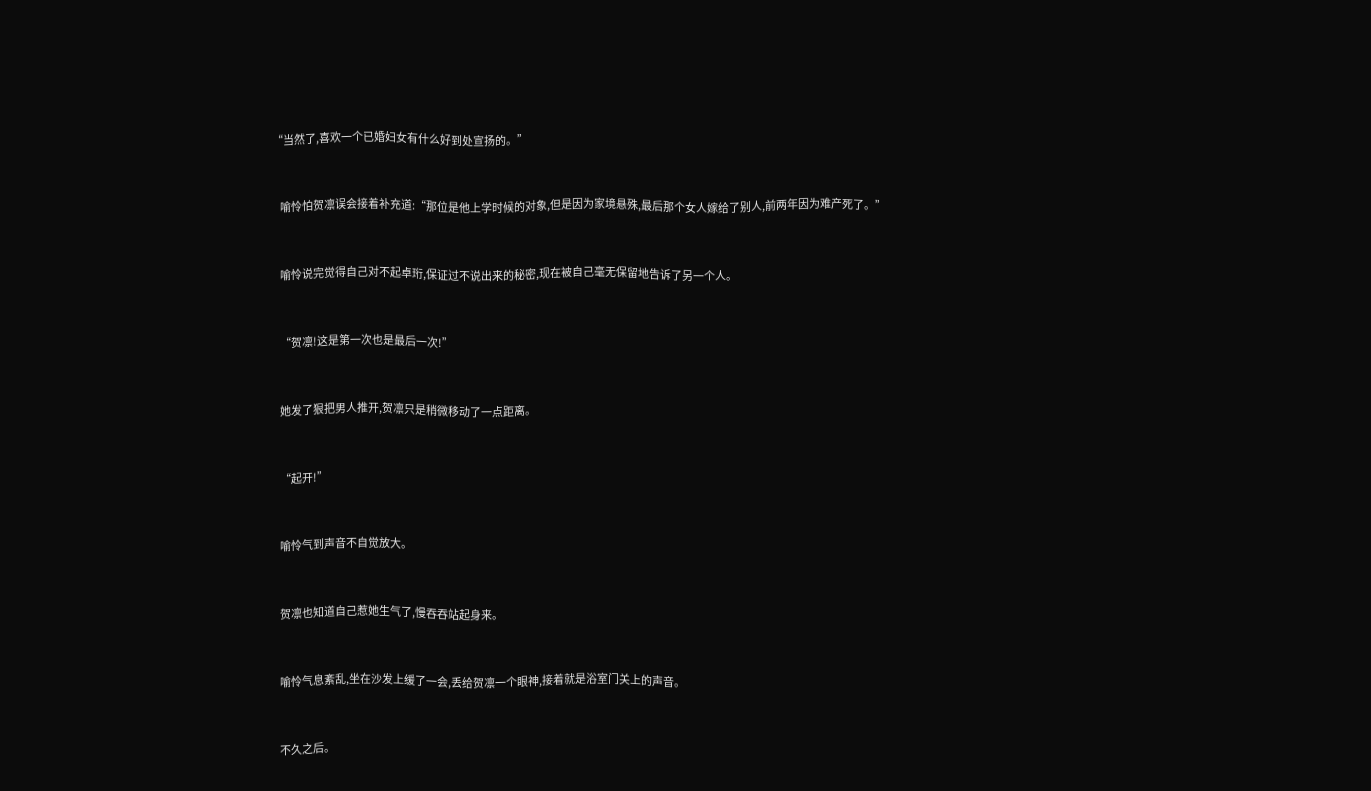“当然了,喜欢一个已婚妇女有什么好到处宣扬的。”


    喻怜怕贺凛误会接着补充道:“那位是他上学时候的对象,但是因为家境悬殊,最后那个女人嫁给了别人,前两年因为难产死了。”


    喻怜说完觉得自己对不起卓珩,保证过不说出来的秘密,现在被自己毫无保留地告诉了另一个人。


    “贺凛!这是第一次也是最后一次!”


    她发了狠把男人推开,贺凛只是稍微移动了一点距离。


    “起开!”


    喻怜气到声音不自觉放大。


    贺凛也知道自己惹她生气了,慢吞吞站起身来。


    喻怜气息紊乱,坐在沙发上缓了一会,丢给贺凛一个眼神,接着就是浴室门关上的声音。


    不久之后。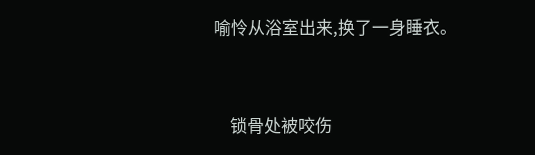喻怜从浴室出来,换了一身睡衣。


    锁骨处被咬伤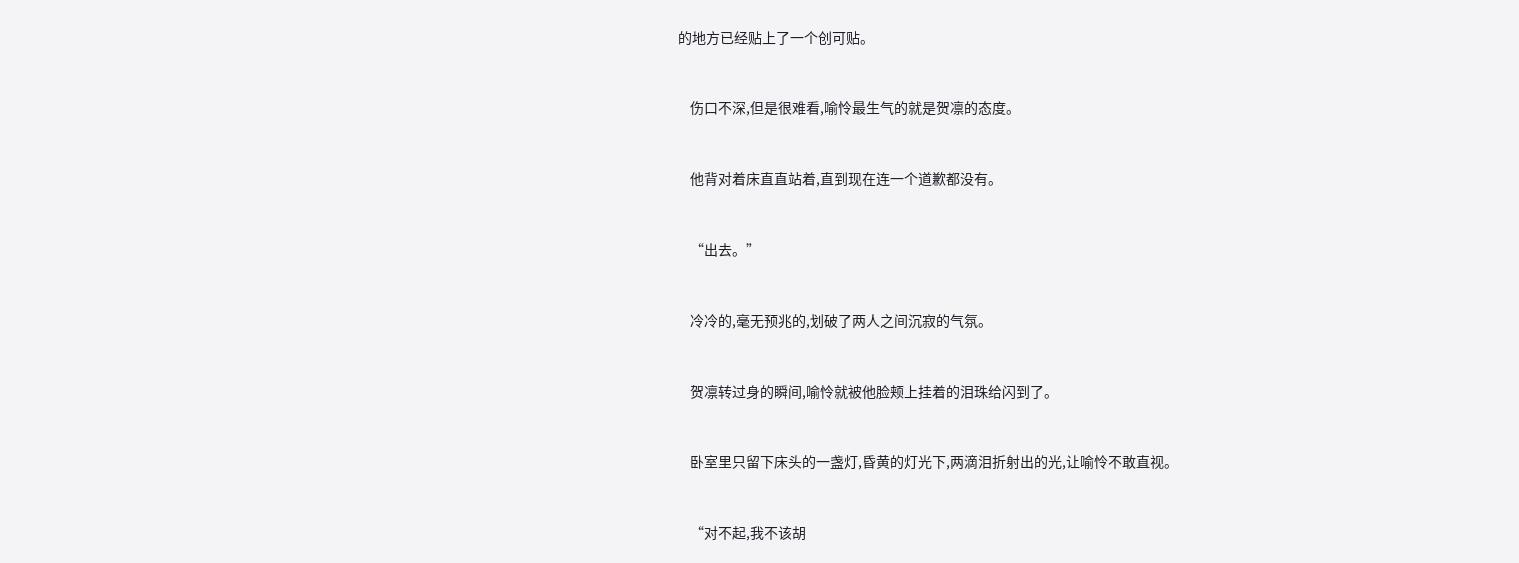的地方已经贴上了一个创可贴。


    伤口不深,但是很难看,喻怜最生气的就是贺凛的态度。


    他背对着床直直站着,直到现在连一个道歉都没有。


    “出去。”


    冷冷的,毫无预兆的,划破了两人之间沉寂的气氛。


    贺凛转过身的瞬间,喻怜就被他脸颊上挂着的泪珠给闪到了。


    卧室里只留下床头的一盏灯,昏黄的灯光下,两滴泪折射出的光,让喻怜不敢直视。


    “对不起,我不该胡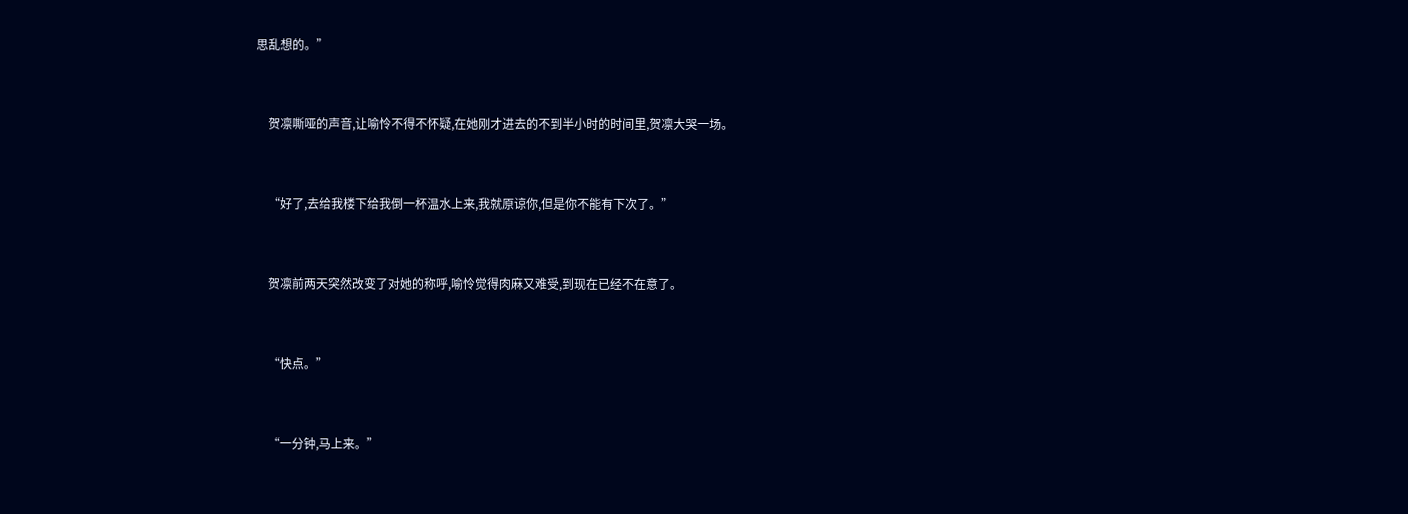思乱想的。”


    贺凛嘶哑的声音,让喻怜不得不怀疑,在她刚才进去的不到半小时的时间里,贺凛大哭一场。


    “好了,去给我楼下给我倒一杯温水上来,我就原谅你,但是你不能有下次了。”


    贺凛前两天突然改变了对她的称呼,喻怜觉得肉麻又难受,到现在已经不在意了。


    “快点。”


    “一分钟,马上来。”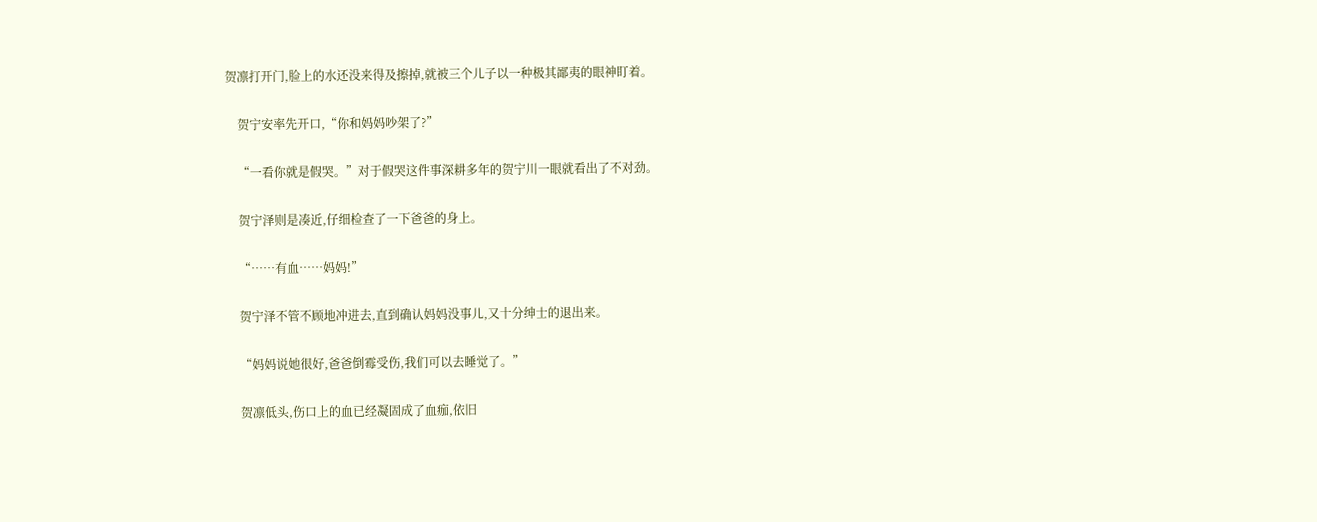贺凛打开门,脸上的水还没来得及擦掉,就被三个儿子以一种极其鄙夷的眼神盯着。


    贺宁安率先开口,“你和妈妈吵架了?”


    “一看你就是假哭。”对于假哭这件事深耕多年的贺宁川一眼就看出了不对劲。


    贺宁泽则是凑近,仔细检查了一下爸爸的身上。


    “……有血……妈妈!”


    贺宁泽不管不顾地冲进去,直到确认妈妈没事儿,又十分绅士的退出来。


    “妈妈说她很好,爸爸倒霉受伤,我们可以去睡觉了。”


    贺凛低头,伤口上的血已经凝固成了血痂,依旧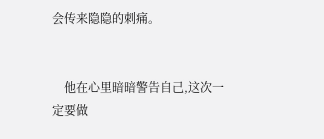会传来隐隐的刺痛。


    他在心里暗暗警告自己,这次一定要做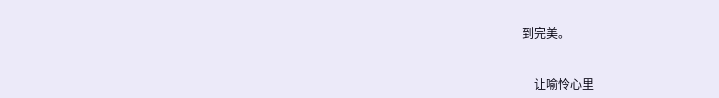到完美。


    让喻怜心里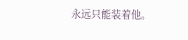永远只能装着他。